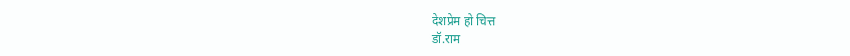देशप्रेम हो चित्त
डॉ.राम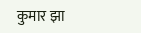कुमार झा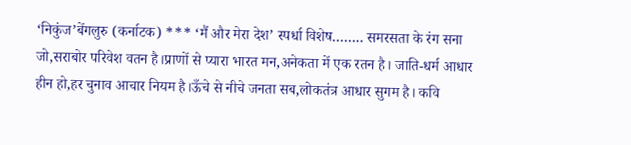‘निकुंज’बेंगलुरु (कर्नाटक) *** ‘मैं और मेरा देश’ स्पर्धा विशेष…….. समरसता के रंग सना जो,सराबोर परिवेश वतन है।प्राणों से प्यारा भारत मन,अनेकता में एक रतन है। जाति-धर्म आधार हीन हो,हर चुनाव आचार नियम है।ऊँचे से नीचे जनता सब,लोकतंत्र आधार सुगम है। कवि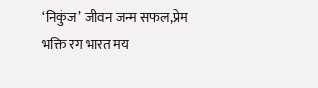‘निकुंज’ जीवन जन्म सफल,प्रेम भक्ति रग भारत मय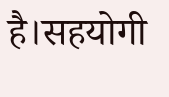है।सहयोगी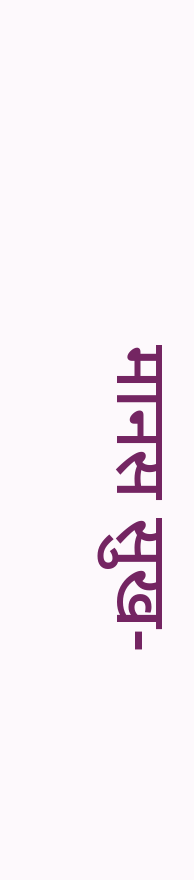मानस सुख-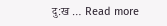दु:ख … Read more